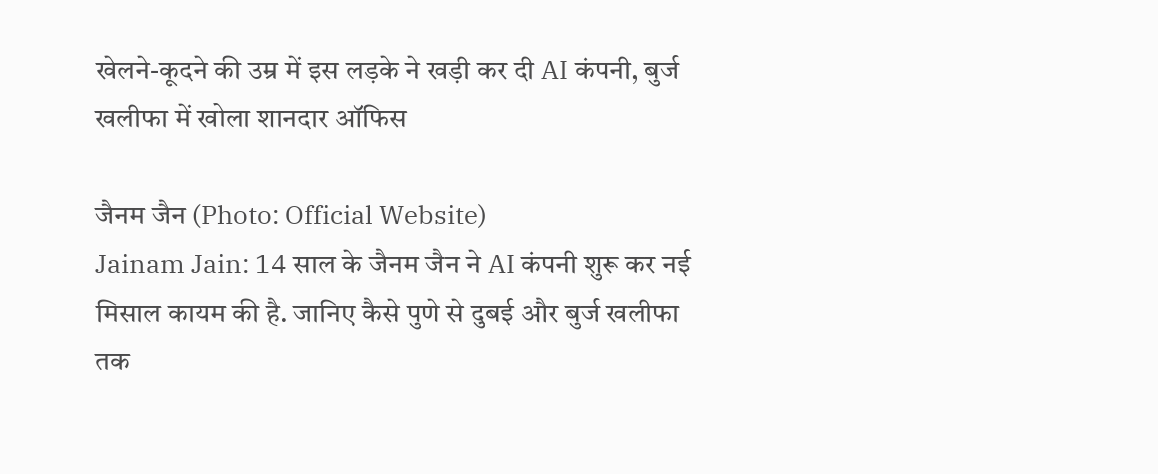खेलने-कूदने की उम्र में इस लड़के ने खड़ी कर दी AI कंपनी, बुर्ज खलीफा में खोला शानदार ऑफिस

जैनम जैन (Photo: Official Website)
Jainam Jain: 14 साल के जैनम जैन ने AI कंपनी शुरू कर नई मिसाल कायम की है. जानिए कैसे पुणे से दुबई और बुर्ज खलीफा तक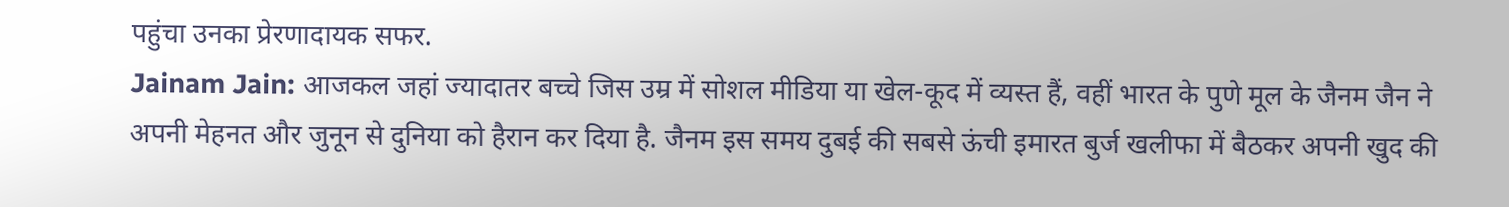पहुंचा उनका प्रेरणादायक सफर.
Jainam Jain: आजकल जहां ज्यादातर बच्चे जिस उम्र में सोशल मीडिया या खेल-कूद में व्यस्त हैं, वहीं भारत के पुणे मूल के जैनम जैन ने अपनी मेहनत और जुनून से दुनिया को हैरान कर दिया है. जैनम इस समय दुबई की सबसे ऊंची इमारत बुर्ज खलीफा में बैठकर अपनी खुद की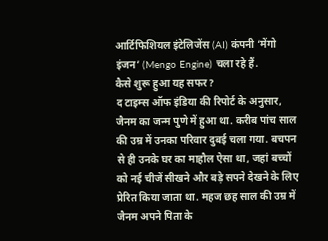आर्टिफिशियल इंटेलिजेंस (AI) कंपनी ‘मेंगो इंजन’ (Mengo Engine) चला रहे हैं.
कैसे शुरू हुआ यह सफर?
द टाइम्स ऑफ इंडिया की रिपोर्ट के अनुसार, जैनम का जन्म पुणे में हुआ था. करीब पांच साल की उम्र में उनका परिवार दुबई चला गया. बचपन से ही उनके घर का माहौल ऐसा था, जहां बच्चों को नई चीजें सीखने और बड़े सपने देखने के लिए प्रेरित किया जाता था. महज छह साल की उम्र में जैनम अपने पिता के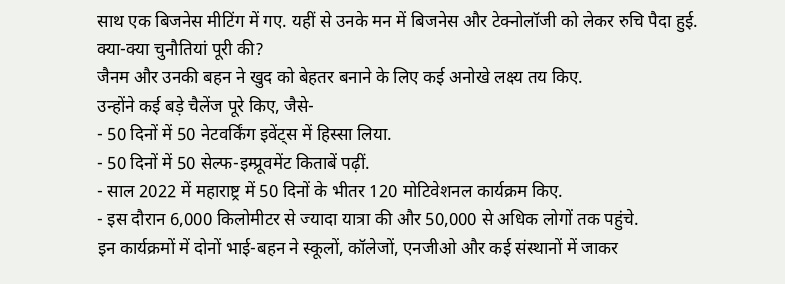साथ एक बिजनेस मीटिंग में गए. यहीं से उनके मन में बिजनेस और टेक्नोलॉजी को लेकर रुचि पैदा हुई.
क्या-क्या चुनौतियां पूरी की?
जैनम और उनकी बहन ने खुद को बेहतर बनाने के लिए कई अनोखे लक्ष्य तय किए.
उन्होंने कई बड़े चैलेंज पूरे किए, जैसे-
- 50 दिनों में 50 नेटवर्किंग इवेंट्स में हिस्सा लिया.
- 50 दिनों में 50 सेल्फ-इम्प्रूवमेंट किताबें पढ़ीं.
- साल 2022 में महाराष्ट्र में 50 दिनों के भीतर 120 मोटिवेशनल कार्यक्रम किए.
- इस दौरान 6,000 किलोमीटर से ज्यादा यात्रा की और 50,000 से अधिक लोगों तक पहुंचे.
इन कार्यक्रमों में दोनों भाई-बहन ने स्कूलों, कॉलेजों, एनजीओ और कई संस्थानों में जाकर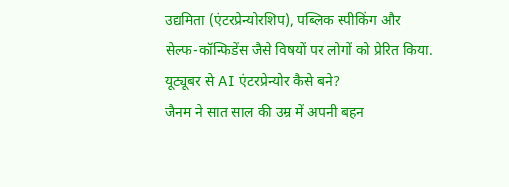उद्यमिता (एंटरप्रेन्योरशिप), पब्लिक स्पीकिंग और सेल्फ-कॉन्फिडेंस जैसे विषयों पर लोगों को प्रेरित किया.
यूट्यूबर से AI एंटरप्रेन्योर कैसे बने?
जैनम ने सात साल की उम्र में अपनी बहन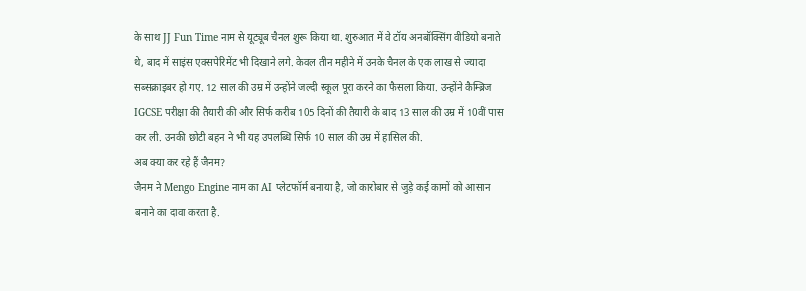के साथ JJ Fun Time नाम से यूट्यूब चैनल शुरू किया था. शुरुआत में वे टॉय अनबॉक्सिंग वीडियो बनाते थे, बाद में साइंस एक्सपेरिमेंट भी दिखाने लगे. केवल तीन महीने में उनके चैनल के एक लाख से ज्यादा सब्सक्राइबर हो गए. 12 साल की उम्र में उन्होंने जल्दी स्कूल पूरा करने का फैसला किया. उन्होंने कैम्ब्रिज IGCSE परीक्षा की तैयारी की और सिर्फ करीब 105 दिनों की तैयारी के बाद 13 साल की उम्र में 10वीं पास कर ली. उनकी छोटी बहन ने भी यह उपलब्धि सिर्फ 10 साल की उम्र में हासिल की.
अब क्या कर रहे हैं जैनम?
जैनम ने Mengo Engine नाम का AI प्लेटफॉर्म बनाया है, जो कारोबार से जुड़े कई कामों को आसान बनाने का दावा करता है.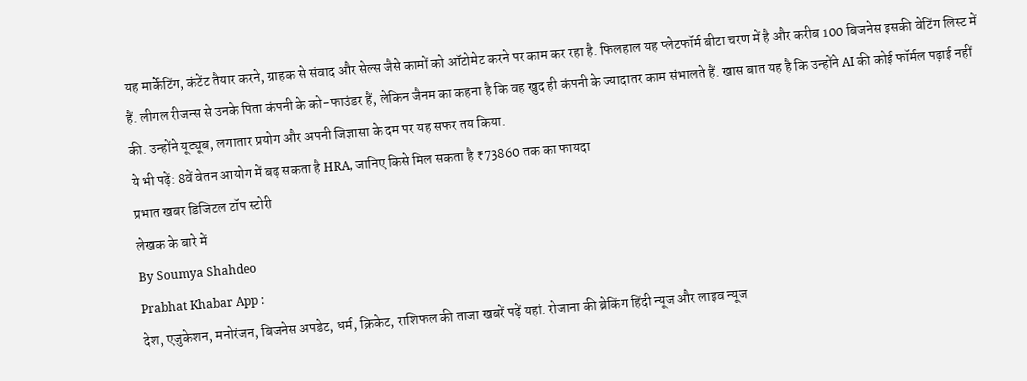यह मार्केटिंग, कंटेंट तैयार करने, ग्राहक से संवाद और सेल्स जैसे कामों को ऑटोमेट करने पर काम कर रहा है. फिलहाल यह प्लेटफॉर्म बीटा चरण में है और करीब 100 बिजनेस इसकी वेटिंग लिस्ट में हैं. लीगल रीजन्स से उनके पिता कंपनी के को-फाउंडर हैं, लेकिन जैनम का कहना है कि वह खुद ही कंपनी के ज्यादातर काम संभालते हैं. खास बात यह है कि उन्होंने AI की कोई फॉर्मल पढ़ाई नहीं की. उन्होंने यूट्यूब, लगातार प्रयोग और अपनी जिज्ञासा के दम पर यह सफर तय किया.
ये भी पढ़ें: 8वें वेतन आयोग में बढ़ सकता है HRA, जानिए किसे मिल सकता है ₹73860 तक का फायदा
प्रभात खबर डिजिटल टॉप स्टोरी
लेखक के बारे में
By Soumya Shahdeo
Prabhat Khabar App :
देश, एजुकेशन, मनोरंजन, बिजनेस अपडेट, धर्म, क्रिकेट, राशिफल की ताजा खबरें पढ़ें यहां. रोजाना की ब्रेकिंग हिंदी न्यूज और लाइव न्यूज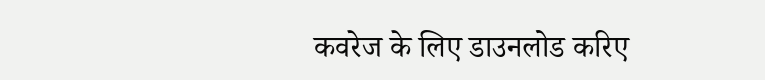कवरेज के लिए डाउनलोड करिए